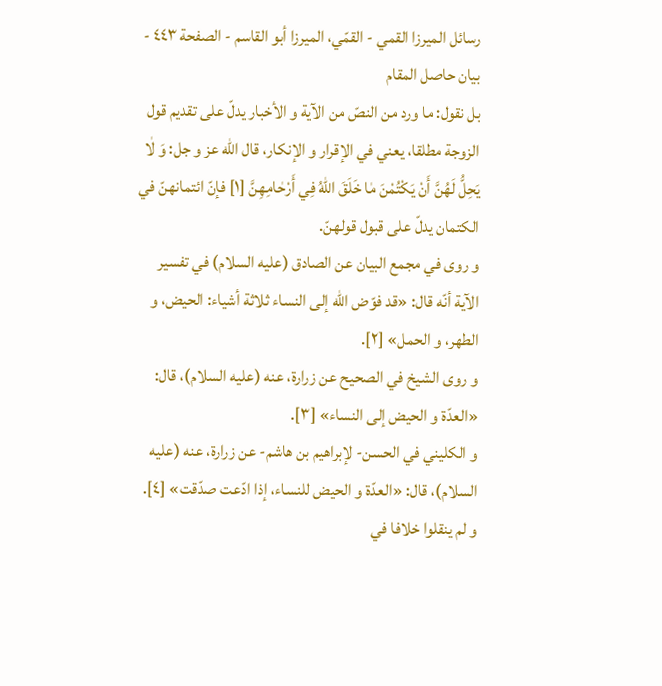رسائل الميرزا القمي - القمّي، الميرزا أبو القاسم - الصفحة ٤٤٣ - بيان حاصل المقام
بل نقول: ما ورد من النصّ من الآية و الأخبار يدلّ على تقديم قول الزوجة مطلقا، يعني في الإقرار و الإنكار، قال اللّه عز و جل: وَ لٰا يَحِلُّ لَهُنَّ أَنْ يَكْتُمْنَ مٰا خَلَقَ اللّٰهُ فِي أَرْحٰامِهِنَّ [١] فإنّ ائتمانهنّ في الكتمان يدلّ على قبول قولهنّ.
و روى في مجمع البيان عن الصادق (عليه السلام) في تفسير الآية أنّه قال: «قد فوّض اللّه إلى النساء ثلاثة أشياء: الحيض، و الطهر، و الحمل» [٢].
و روى الشيخ في الصحيح عن زرارة، عنه (عليه السلام)، قال: «العدّة و الحيض إلى النساء» [٣].
و الكليني في الحسن- لإبراهيم بن هاشم- عن زرارة، عنه (عليه السلام)، قال: «العدّة و الحيض للنساء، إذا ادّعت صدّقت» [٤].
و لم ينقلوا خلافا في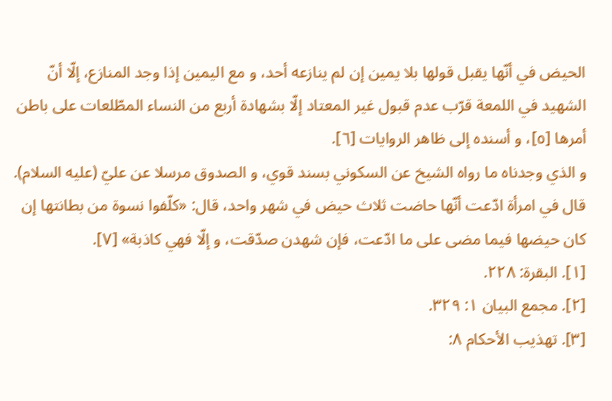الحيض في أنّها يقبل قولها بلا يمين إن لم ينازعه أحد، و مع اليمين إذا وجد المنازع، إلّا أنّ الشهيد في اللمعة قرّب عدم قبول غير المعتاد إلّا بشهادة أربع من النساء المطّلعات على باطن أمرها [٥]، و أسنده إلى ظاهر الروايات [٦].
و الذي وجدناه ما رواه الشيخ عن السكوني بسند قوي، و الصدوق مرسلا عن عليّ (عليه السلام). قال في امرأة ادّعت أنّها حاضت ثلاث حيض في شهر واحد، قال: «كلّفوا نسوة من بطانتها إن كان حيضها فيما مضى على ما ادّعت، فإن شهدن صدّقت، و إلّا فهي كاذبة» [٧].
[١]. البقرة: ٢٢٨.
[٢]. مجمع البيان ١: ٣٢٩.
[٣]. تهذيب الأحكام ٨: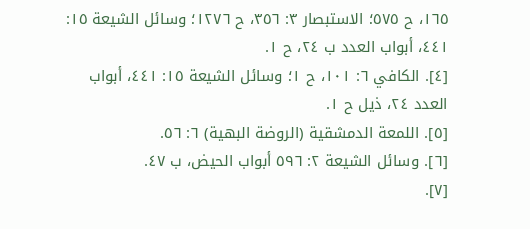١٦٥، ح ٥٧٥؛ الاستبصار ٣: ٣٥٦، ح ١٢٧٦؛ وسائل الشيعة ١٥: ٤٤١، أبواب العدد ب ٢٤، ح ١.
[٤]. الكافي ٦: ١٠١، ح ١؛ وسائل الشيعة ١٥: ٤٤١، أبواب العدد ٢٤، ذيل ح ١.
[٥]. اللمعة الدمشقية (الروضة البهية) ٦: ٥٦.
[٦]. وسائل الشيعة ٢: ٥٩٦ أبواب الحيض، ب ٤٧.
[٧].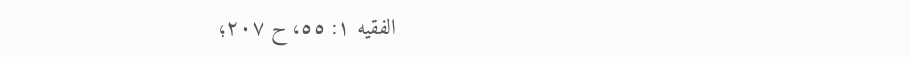الفقيه ١: ٥٥، ح ٢٠٧؛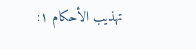تهذيب الأحكام ١: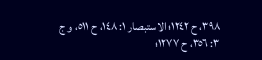٣٩٨، ح ١٢٤٢؛ الاستبصار ١: ١٤٨، ح ٥١١، و ج ٣: ٣٥٦، ح ١٢٧٧؛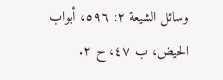وسائل الشيعة ٢: ٥٩٦، أبواب الحيض، ب ٤٧، ح ٢.